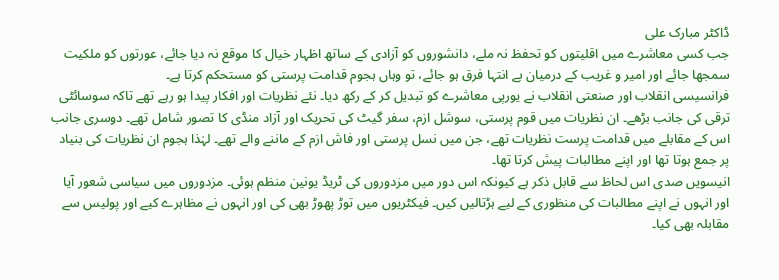ڈاکٹر مبارک علی
جب کسی معاشرے میں اقلیتوں کو تحفظ نہ ملے، دانشوروں کو آزادی کے ساتھ اظہار خيال کا موقع نہ دیا جائے، عورتوں کو ملکیت سمجھا جائے اور امیر و غریب کے درمیان بے انتہا فرق ہو جائے، تو وہاں ہجوم قدامت پرستی کو مستحکم کرتا ہے۔
فرانسیسی انقلاب اور صنعتی انقلاب نے یورپی معاشرے کو تبدیل کر کے رکھ دیا۔ نئے نظریات اور افکار پیدا ہو رہے تھے تاکہ سوسائٹی ترقی کی جانب بڑھے۔ ان نظریات میں قوم پرستی، سوشل ازم، سفر گیٹ کی تحریک اور آزاد منڈی کا تصور شامل تھے۔ دوسری جانب اس کے مقابلے میں قدامت پرست نظریات تھے، جن میں نسل پرستی اور فاش ازم کے ماننے والے تھے۔ لہٰذا ہجوم ان نظریات کی بنیاد پر جمع ہوتا تھا اور اپنے مطالبات پیش کرتا تھا۔
انیسویں صدی اس لحاظ سے قابل ذکر ہے کیونکہ اس دور میں مزدوروں کی ٹریڈ یونین منظم ہوئی۔ مزدوروں میں سیاسی شعور آیا اور انہوں نے اپنے مطالبات کی منظوری کے ليے ہڑتالیں کیں۔ فیکٹریوں میں توڑ پھوڑ بھی کی اور انہوں نے مظاہرے کيے اور پولیس سے مقابلہ بھی کیا۔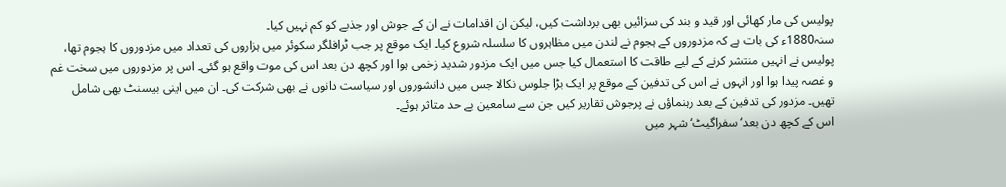پولیس کی مار کھائی اور قید و بند کی سزائیں بھی برداشت کیں، لیکن ان اقدامات نے ان کے جوش اور جذبے کو کم نہیں کیا۔
سنہ1880ء کی بات ہے کہ مزدوروں کے ہجوم نے لندن میں مظاہروں کا سلسلہ شروع کیا۔ ایک موقع پر جب ٹرافلگر سکوئر میں ہزاروں کی تعداد میں مزدوروں کا ہجوم تھا، پولیس نے انہیں منتشر کرنے کے ليے طاقت کا استعمال کیا جس میں ایک مزدور شديد زخمی ہوا اور کچھ دن بعد اس کی موت واقع ہو گئی۔ اس پر مزدوروں میں سخت غم و غصہ پیدا ہوا اور انہوں نے اس کی تدفین کے موقع پر ایک بڑا جلوس نکالا جس میں دانشوروں اور سیاست دانوں نے بھی شرکت کی۔ ان میں اینی بیسنٹ بھی شامل تھیں۔ مزدور کی تدفین کے بعد رہنماؤں نے پرجوش تقارير کیں جن سے سامعین بے حد متاثر ہوئے۔
اس کے کچھ دن بعد‘ سفراگیٹ‘ شہر میں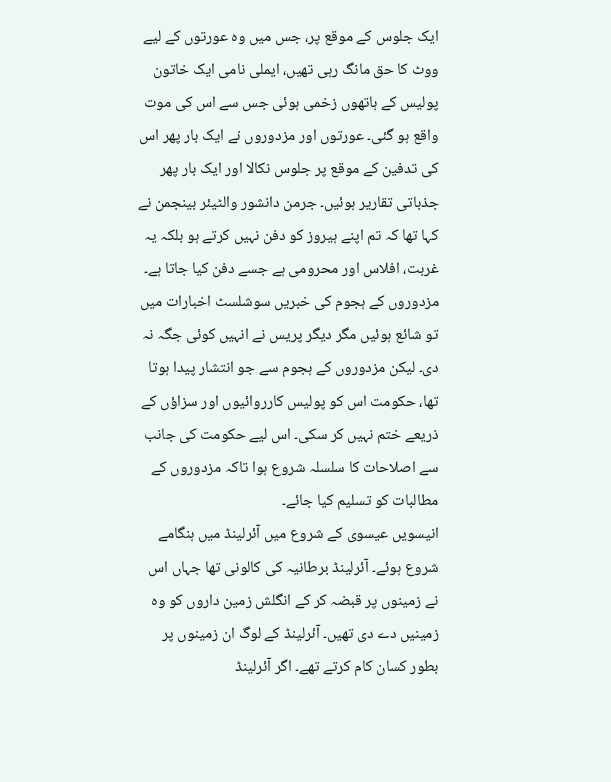ایک جلوس کے موقع پر، جس میں وہ عورتوں کے ليے ووٹ کا حق مانگ رہی تھیں، ایملی نامی ایک خاتون پولیس کے ہاتھوں زخمی ہوئی جس سے اس کی موت واقع ہو گئی۔ عورتوں اور مزدوروں نے ایک بار پھر اس کی تدفین کے موقع پر جلوس نکالا اور ایک بار پھر جذباتی تقاریر ہوئیں۔ جرمن دانشور والٹیئر بینجمن نے کہا تھا کہ تم اپنے ہیروز کو دفن نہیں کرتے ہو بلکہ یہ غربت، افلاس اور محرومی ہے جسے دفن کیا جاتا ہے۔
مزدوروں کے ہجوم کی خبریں سوشلسٹ اخبارات میں تو شائع ہوئيں مگر ديگر پریس نے انہيں کوئی جگہ نہ دی۔ لیکن مزدوروں کے ہجوم سے جو انتشار پیدا ہوتا تھا، حکومت اس کو پولیس کارروائیوں اور سزاؤں کے ذریعے ختم نہیں کر سکی۔ اس ليے حکومت کی جانب سے اصلاحات کا سلسلہ شروع ہوا تاکہ مزدوروں کے مطالبات کو تسلیم کیا جائے۔
انیسویں عیسوی کے شروع میں آئرلینڈ میں ہنگامے شروع ہوئے۔ آئرلینڈ برطانیہ کی کالونی تھا جہاں اس نے زمینوں پر قبضہ کر کے انگلش زمین داروں کو وہ زمینیں دے دی تھیں۔ آئرلینڈ کے لوگ ان زمینوں پر بطور کسان کام کرتے تھے۔ اگر آئرلینڈ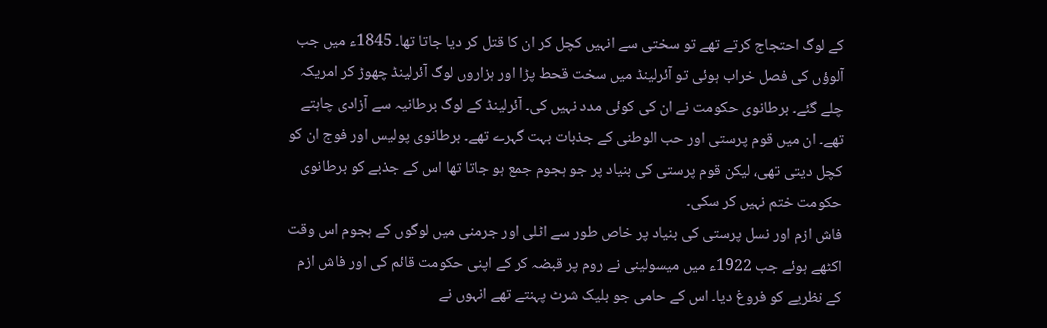کے لوگ احتجاج کرتے تھے تو سختی سے انہیں کچل کر ان کا قتل کر ديا جاتا تھا۔ 1845ء میں جب آلوؤں کی فصل خراب ہوئی تو آئرلینڈ میں سخت قحط پڑا اور ہزاروں لوگ آئرلینڈ چھوڑ کر امریکہ چلے گئے۔ برطانوی حکومت نے ان کی کوئی مدد نہیں کی۔ آئرلینڈ کے لوگ برطانیہ سے آزادی چاہتے تھے۔ ان میں قوم پرستی اور حب الوطنی کے جذبات بہت گہرے تھے۔ برطانوی پولیس اور فوج ان کو کچل دیتی تھی، لیکن قوم پرستی کی بنیاد پر جو ہجوم جمع ہو جاتا تھا اس کے جذبے کو برطانوی حکومت ختم نہیں کر سکی۔
فاش ازم اور نسل پرستی کی بنیاد پر خاص طور سے اٹلی اور جرمنی میں لوگوں کے ہجوم اس وقت اکٹھے ہوئے جب 1922ء میں میسولینی نے روم پر قبضہ کر کے اپنی حکومت قائم کی اور فاش ازم کے نظریے کو فروغ دیا۔ اس کے حامی جو بلیک شرٹ پہنتے تھے انہوں نے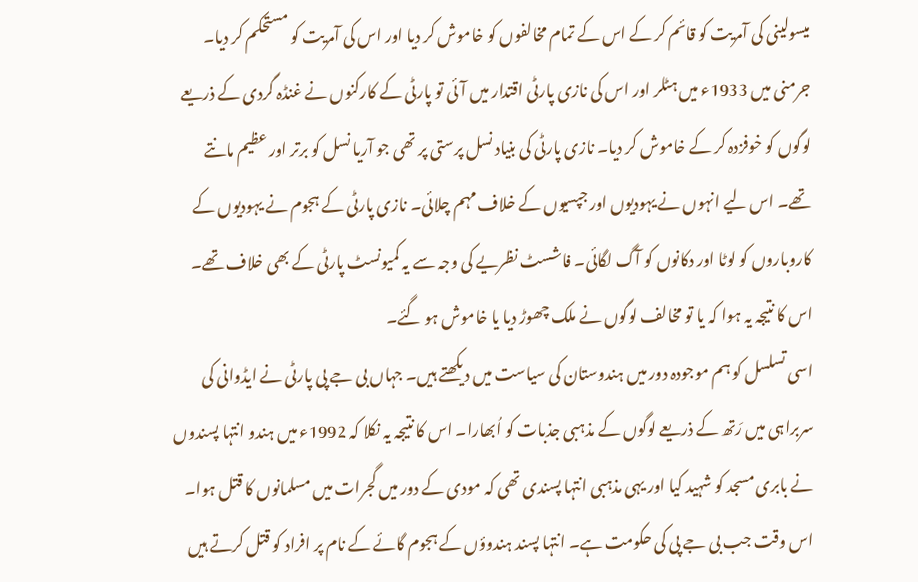میسولینی کی آمریت کو قائم کر کے اس کے تمام مخالفوں کو خاموش کر دیا اور اس کی آمریت کو مستحکم کر دیا۔
جرمنی میں 1933ء میں ہٹلر اور اس کی نازی پارٹی اقتدار میں آئی تو پارٹی کے کارکنوں نے غنڈہ گردی کے ذریعے لوگوں کو خوفزدہ کر کے خاموش کر دیا۔ نازی پارٹی کی بنیاد نسل پرستی پر تھی جو آریا نسل کو برتر اور عظیم مانتے تھے۔ اس ليے انہوں نے یہودیوں اور جپسیوں کے خلاف مہم چلائی۔ نازی پارٹی کے ہجوم نے یہودیوں کے کاروباروں کو لوٹا اور دکانوں کو آگ لگائی۔ فاشسٹ نظریے کی وجہ سے یہ کمیونسٹ پارٹی کے بھی خلاف تھے۔ اس کا نتیجہ یہ ہوا کہ یا تو مخالف لوگوں نے ملک چھوڑ دیا یا خاموش ہو گئے۔
اسی تسلسل کو ہم موجودہ دور میں ہندوستان کی سیاست میں دیکھتے ہیں۔ جہاں بی جے پی پارٹی نے ایڈوانی کی سربراہی میں رَتھ کے ذریعے لوگوں کے مذہبی جذبات کو اُبھارا۔ اس کا نتیجہ یہ نکلا کہ 1992ء میں ہندو انتہا پسندوں نے بابری مسجد کو شہید کیا اور یہی مذہبی انتہا پسندی تھی کہ مودی کے دور ميں گجرات میں مسلمانوں کا قتل ہوا۔ اس وقت جب بی جے پی کی حکومت ہے۔ انتہا پسند ہندوؤں کے ہجوم گائے کے نام پر افراد کو قتل کرتے ہيں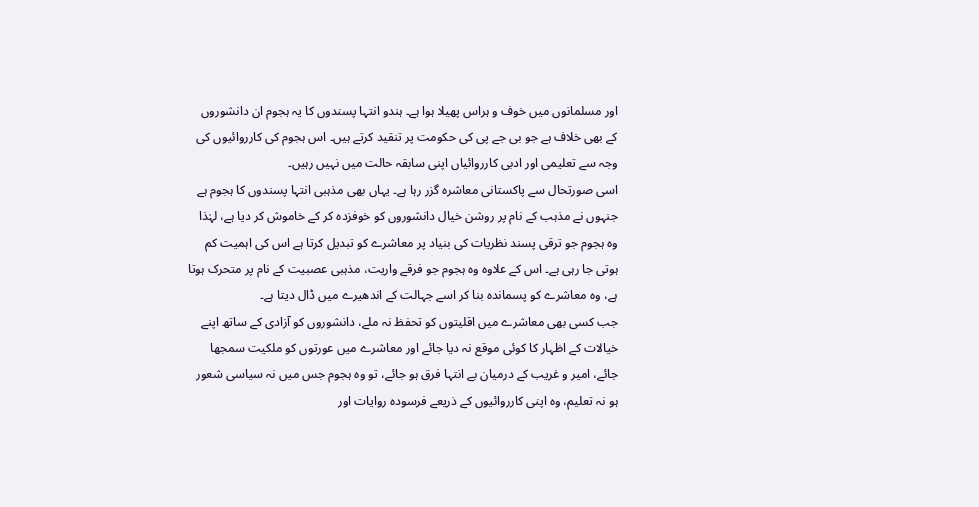اور مسلمانوں میں خوف و ہراس پھیلا ہوا ہے۔ ہندو انتہا پسندوں کا یہ ہجوم ان دانشوروں کے بھی خلاف ہے جو بی جے پی کی حکومت پر تنقید کرتے ہیں۔ اس ہجوم کی کارروائیوں کی وجہ سے تعلیمی اور ادبی کارروائیاں اپنی سابقہ حالت میں نہیں رہيں۔
اسی صورتحال سے پاکستانی معاشرہ گزر رہا ہے۔ یہاں بھی مذہبی انتہا پسندوں کا ہجوم ہے جنہوں نے مذہب کے نام پر روشن خیال دانشوروں کو خوفزدہ کر کے خاموش کر دیا ہے، لہٰذا وہ ہجوم جو ترقی پسند نظریات کی بنیاد پر معاشرے کو تبدیل کرتا ہے اس کی اہمیت کم ہوتی جا رہی ہے۔ اس کے علاوہ وہ ہجوم جو فرقے واریت، مذہبی عصبیت کے نام پر متحرک ہوتا ہے، وہ معاشرے کو پسماندہ بنا کر اسے جہالت کے اندھیرے میں ڈال دیتا ہے۔
جب کسی بھی معاشرے میں اقلیتوں کو تحفظ نہ ملے، دانشوروں کو آزادی کے ساتھ اپنے خیالات کے اظہار کا کوئی موقع نہ دیا جائے اور معاشرے میں عورتوں کو ملکیت سمجھا جائے، امیر و غریب کے درمیان بے انتہا فرق ہو جائے، تو وہ ہجوم جس میں نہ سیاسی شعور ہو نہ تعلیم، وہ اپنی کارروائیوں کے ذریعے فرسودہ روایات اور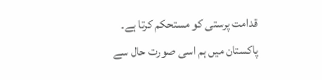قدامت پرستی کو مستحکم کرتا ہے۔
پاکستان میں ہم اسی صورت حال سے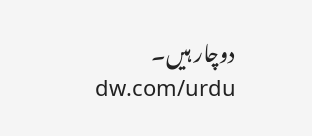دوچار ہیں۔
dw.com/urdu